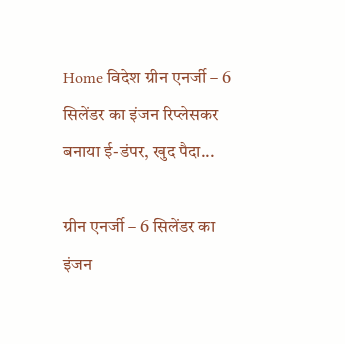Home विदेश ग्रीन एनर्जी – 6 सिलेंडर का इंजन रिप्लेसकर बनाया ई-डंपर, खुद पैदा...

ग्रीन एनर्जी – 6 सिलेंडर का इंजन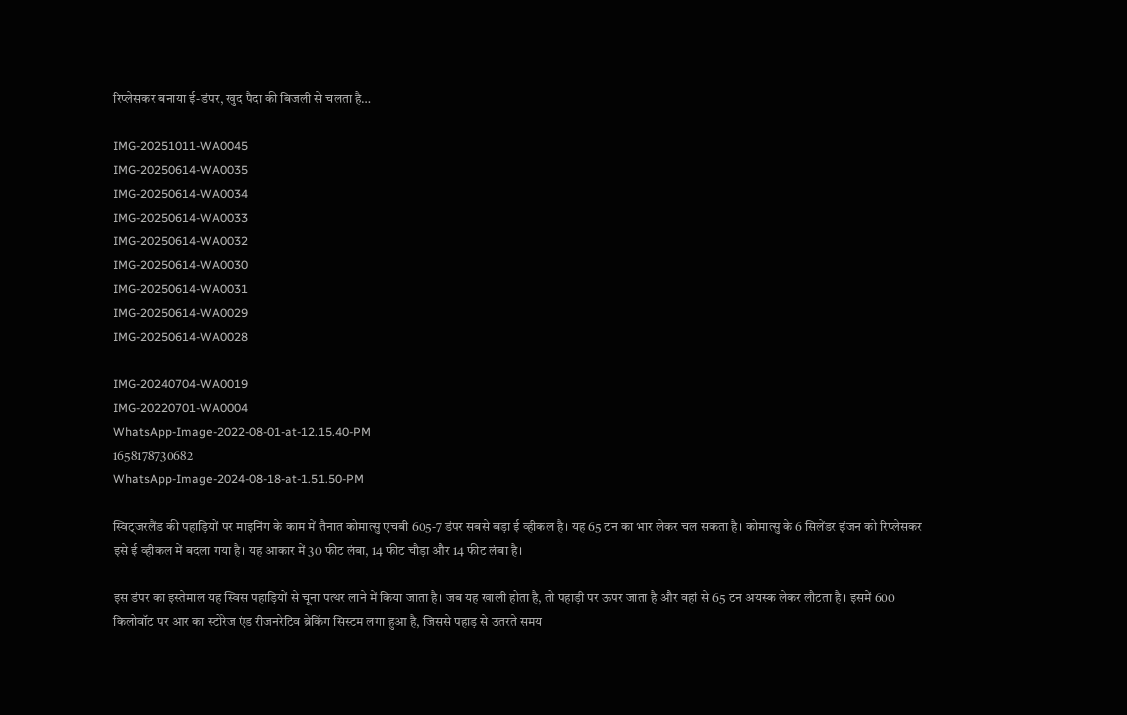रिप्लेसकर बनाया ई-डंपर, खुद पैदा की बिजली से चलता है…

IMG-20251011-WA0045
IMG-20250614-WA0035
IMG-20250614-WA0034
IMG-20250614-WA0033
IMG-20250614-WA0032
IMG-20250614-WA0030
IMG-20250614-WA0031
IMG-20250614-WA0029
IMG-20250614-WA0028

IMG-20240704-WA0019
IMG-20220701-WA0004
WhatsApp-Image-2022-08-01-at-12.15.40-PM
1658178730682
WhatsApp-Image-2024-08-18-at-1.51.50-PM

स्विट्जरलैंड की पहाड़ियों पर माइनिंग के काम में तैनात कोमात्सु एचबी 605-7 डंपर सबसे बड़ा ई व्हीकल है। यह 65 टन का भार लेकर चल सकता है। कोमात्सु के 6 सिलेंडर इंजन को रिप्लेसकर इसे ई व्हीकल में बदला गया है। यह आकार में 30 फीट लंबा, 14 फीट चौड़ा और 14 फीट लंबा है।

इस डंपर का इस्तेमाल यह स्विस पहाड़ियों से चूना पत्थर लाने में किया जाता है। जब यह खाली होता है, तो पहाड़ी पर ऊपर जाता है और वहां से 65 टन अयस्क लेकर लौटता है। इसमें 600 किलोवॉट पर आर का स्टोरेज एंड रीजनरेटिव ब्रेकिंग सिस्टम लगा हुआ है, जिससे पहाड़ से उतरते समय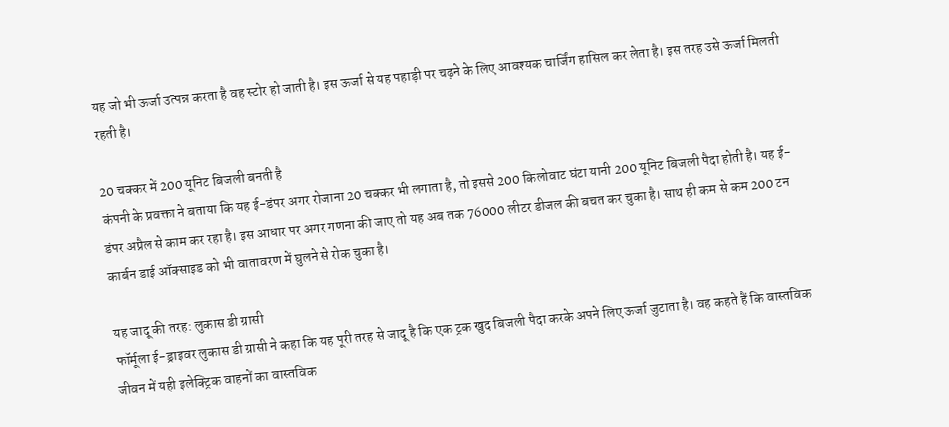यह जो भी ऊर्जा उत्पन्न करता है वह स्टोर हो जाती है। इस ऊर्जा से यह पहाड़ी पर चढ़ने के लिए आवश्यक चार्जिंग हासिल कर लेता है। इस तरह उसे ऊर्जा मिलती रहती है।

20 चक्कर में 200 यूनिट बिजली बनती है
कंपनी के प्रवक्ता ने बताया कि यह ई-डंपर अगर रोजाना 20 चक्कर भी लगाता है, तो इससे 200 किलोवाट घंटा यानी 200 यूनिट बिजली पैदा होती है। यह ई-डंपर अप्रैल से काम कर रहा है। इस आधार पर अगर गणना की जाए तो यह अब तक 76000 लीटर डीजल की बचत कर चुका है। साथ ही कम से कम 200 टन कार्बन डाई ऑक्साइड को भी वातावरण में घुलने से रोक चुका है।

यह जादू की तरह: लुकास डी ग्रासी
फॉर्मूला ई-ड्राइवर लुकास डी ग्रासी ने कहा कि यह पूरी तरह से जादू है कि एक ट्रक खुद बिजली पैदा करके अपने लिए ऊर्जा जुटाता है। वह कहते हैं कि वास्तविक जीवन में यही इलेक्ट्रिक वाहनों का वास्तविक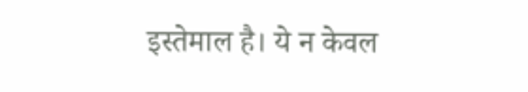इस्तेमाल है। ये न केवल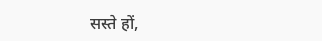सस्ते हों,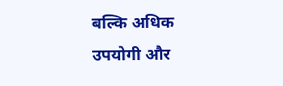बल्कि अधिक उपयोगी और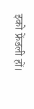इको फ्रेंडली हों।